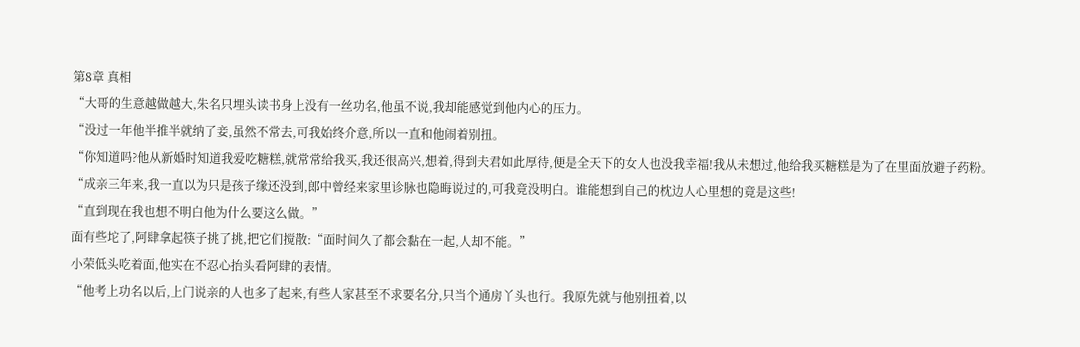第8章 真相
“大哥的生意越做越大,朱名只埋头读书身上没有一丝功名,他虽不说,我却能感觉到他内心的压力。
“没过一年他半推半就纳了妾,虽然不常去,可我始终介意,所以一直和他闹着别扭。
“你知道吗?他从新婚时知道我爱吃糖糕,就常常给我买,我还很高兴,想着,得到夫君如此厚待,便是全天下的女人也没我幸福!我从未想过,他给我买糖糕是为了在里面放避子药粉。
“成亲三年来,我一直以为只是孩子缘还没到,郎中曾经来家里诊脉也隐晦说过的,可我竟没明白。谁能想到自己的枕边人心里想的竟是这些!
“直到现在我也想不明白他为什么要这么做。”
面有些坨了,阿肆拿起筷子挑了挑,把它们搅散:“面时间久了都会黏在一起,人却不能。”
小荣低头吃着面,他实在不忍心抬头看阿肆的表情。
“他考上功名以后,上门说亲的人也多了起来,有些人家甚至不求要名分,只当个通房丫头也行。我原先就与他别扭着,以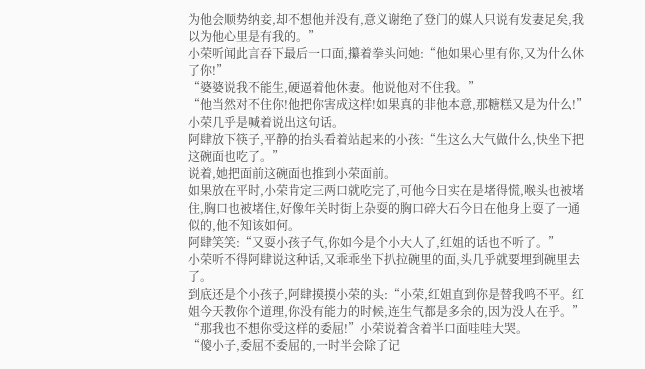为他会顺势纳妾,却不想他并没有,意义谢绝了登门的媒人只说有发妻足矣,我以为他心里是有我的。”
小荣听闻此言吞下最后一口面,攥着拳头问她:“他如果心里有你,又为什么休了你!”
“婆婆说我不能生,硬逼着他休妻。他说他对不住我。”
“他当然对不住你!他把你害成这样!如果真的非他本意,那糖糕又是为什么!”小荣几乎是喊着说出这句话。
阿肆放下筷子,平静的抬头看着站起来的小孩:“生这么大气做什么,快坐下把这碗面也吃了。”
说着,她把面前这碗面也推到小荣面前。
如果放在平时,小荣肯定三两口就吃完了,可他今日实在是堵得慌,喉头也被堵住,胸口也被堵住,好像年关时街上杂耍的胸口碎大石今日在他身上耍了一通似的,他不知该如何。
阿肆笑笑:“又耍小孩子气,你如今是个小大人了,红姐的话也不听了。”
小荣听不得阿肆说这种话,又乖乖坐下扒拉碗里的面,头几乎就要埋到碗里去了。
到底还是个小孩子,阿肆摸摸小荣的头:“小荣,红姐直到你是替我鸣不平。红姐今天教你个道理,你没有能力的时候,连生气都是多余的,因为没人在乎。”
“那我也不想你受这样的委屈!”小荣说着含着半口面哇哇大哭。
“傻小子,委屈不委屈的,一时半会除了记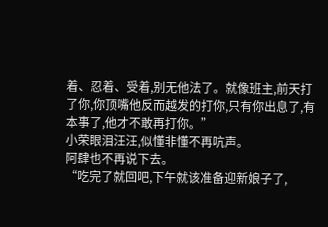着、忍着、受着,别无他法了。就像班主,前天打了你,你顶嘴他反而越发的打你,只有你出息了,有本事了,他才不敢再打你。”
小荣眼泪汪汪,似懂非懂不再吭声。
阿肆也不再说下去。
“吃完了就回吧,下午就该准备迎新娘子了,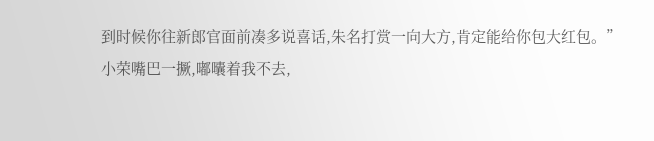到时候你往新郎官面前凑多说喜话,朱名打赏一向大方,肯定能给你包大红包。”
小荣嘴巴一撅,嘟囔着我不去,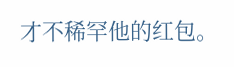才不稀罕他的红包。